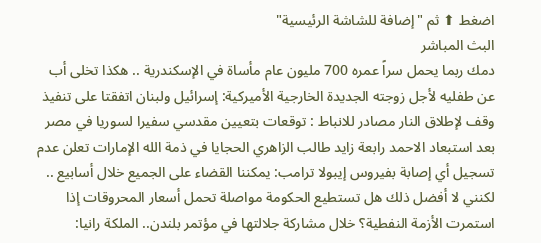اضغط ⬆ ثم "إضافة للشاشة الرئيسية"
البث المباشر
دمك ربما يحمل سراً عمره 700 مليون عام مأساة في الإسكندرية .. هكذا تخلى أب عن طفليه لأجل زوجته الجديدة الخارجية الأميركية: إسرائيل ولبنان اتفقتا على تنفيذ وقف لإطلاق النار مصادر للانباط : توقعات بتعيين مقدسي سفيرا لسوريا في مصر بعد استبعاد الاحمد رابعة زايد طالب الزاهري الحجايا في ذمة الله الإمارات تعلن عدم تسجيل أي إصابة بفيروس إيبولا ترامب: يمكننا القضاء على الجميع خلال أسابيع .. لكنني لا أفضل ذلك هل تستطيع الحكومة مواصلة تحمل أسعار المحروقات إذا استمرت الأزمة النفطية؟ خلال مشاركة جلالتها في مؤتمر بلندن.. الملكة رانيا: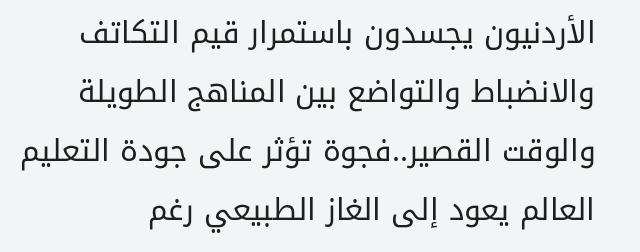الأردنيون يجسدون باستمرار قيم التكاتف والانضباط والتواضع بين المناهج الطويلة والوقت القصير..فجوة تؤثر على جودة التعليم العالم يعود إلى الغاز الطبيعي رغم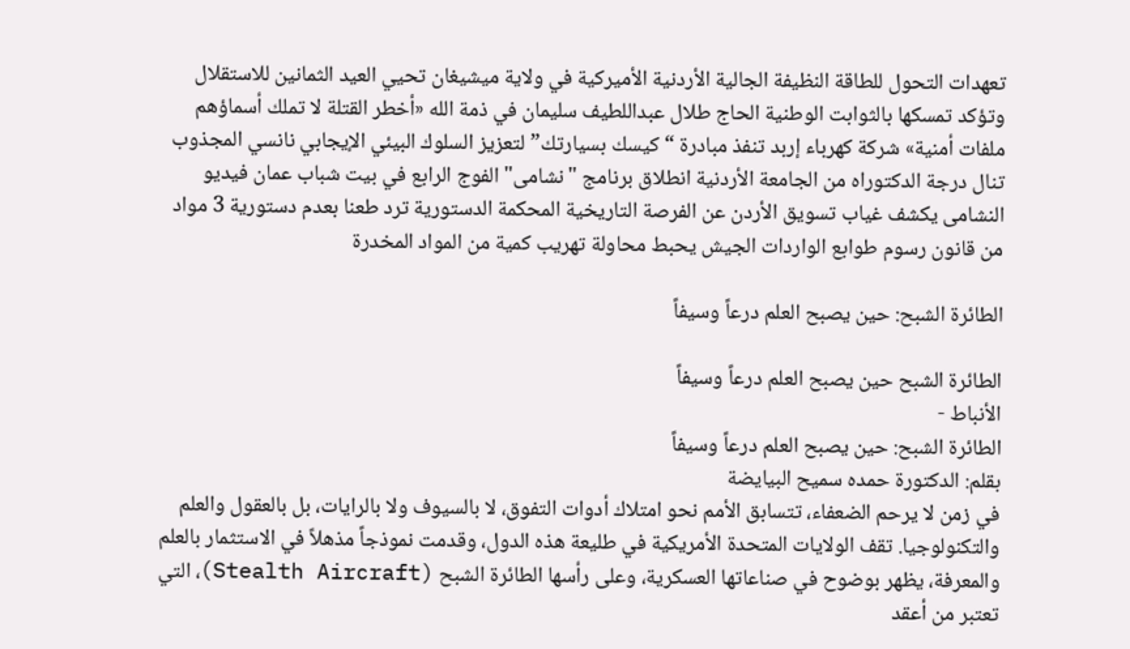تعهدات التحول للطاقة النظيفة الجالية الأردنية الأميركية في ولاية ميشيغان تحيي العيد الثمانين للاستقلال وتؤكد تمسكها بالثوابت الوطنية الحاج طلال عبداللطيف سليمان في ذمة الله «أخطر القتلة لا تملك أسماؤهم ملفات أمنية» شركة كهرباء إربد تنفذ مبادرة “كيسك بسيارتك” لتعزيز السلوك البيئي الإيجابي نانسي المجذوب تنال درجة الدكتوراه من الجامعة الأردنية انطلاق برنامج "نشامى" الفوج الرابع في بيت شباب عمان فيديو النشامى يكشف غياب تسويق الأردن عن الفرصة التاريخية المحكمة الدستورية ترد طعنا بعدم دستورية 3 مواد من قانون رسوم طوابع الواردات الجيش يحبط محاولة تهريب كمية من المواد المخدرة

الطائرة الشبح: حين يصبح العلم درعاً وسيفاً

الطائرة الشبح حين يصبح العلم درعاً وسيفاً
الأنباط -
الطائرة الشبح: حين يصبح العلم درعاً وسيفاً
بقلم: الدكتورة حمده سميح البيايضة
في زمن لا يرحم الضعفاء، تتسابق الأمم نحو امتلاك أدوات التفوق، لا بالسيوف ولا بالرايات، بل بالعقول والعلم والتكنولوجيا. تقف الولايات المتحدة الأمريكية في طليعة هذه الدول، وقدمت نموذجاً مذهلاً في الاستثمار بالعلم والمعرفة، يظهر بوضوح في صناعاتها العسكرية، وعلى رأسها الطائرة الشبح (Stealth Aircraft)، التي تعتبر من أعقد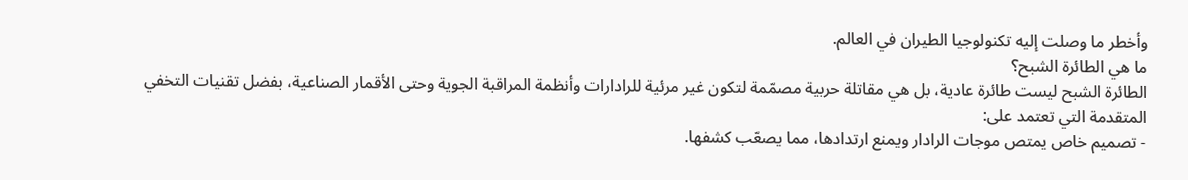وأخطر ما وصلت إليه تكنولوجيا الطيران في العالم.
ما هي الطائرة الشبح؟
الطائرة الشبح ليست طائرة عادية، بل هي مقاتلة حربية مصمّمة لتكون غير مرئية للرادارات وأنظمة المراقبة الجوية وحتى الأقمار الصناعية، بفضل تقنيات التخفي المتقدمة التي تعتمد على:
- تصميم خاص يمتص موجات الرادار ويمنع ارتدادها، مما يصعّب كشفها.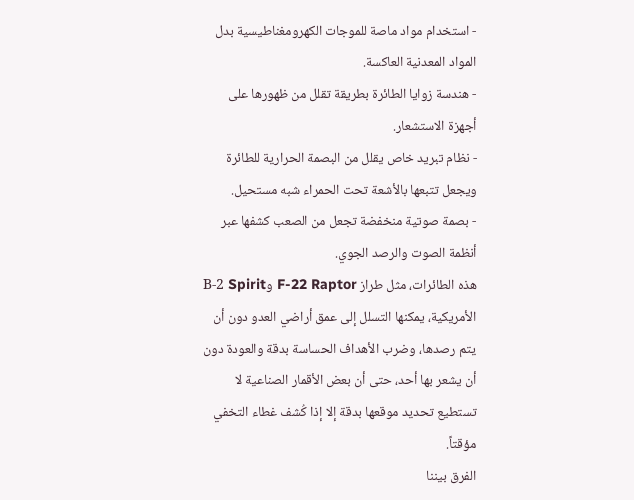- استخدام مواد ماصة للموجات الكهرومغناطيسية بدل المواد المعدنية العاكسة.
- هندسة زوايا الطائرة بطريقة تقلل من ظهورها على أجهزة الاستشعار.
- نظام تبريد خاص يقلل من البصمة الحرارية للطائرة ويجعل تتبعها بالأشعة تحت الحمراء شبه مستحيل.
- بصمة صوتية منخفضة تجعل من الصعب كشفها عبر أنظمة الصوت والرصد الجوي.
هذه الطائرات، مثل طراز F-22 Raptor وB-2 Spirit الأمريكية، يمكنها التسلل إلى عمق أراضي العدو دون أن يتم رصدها، وضرب الأهداف الحساسة بدقة والعودة دون أن يشعر بها أحد، حتى أن بعض الأقمار الصناعية لا تستطيع تحديد موقعها بدقة إلا إذا كُشف غطاء التخفي مؤقتاً.
الفرق بيننا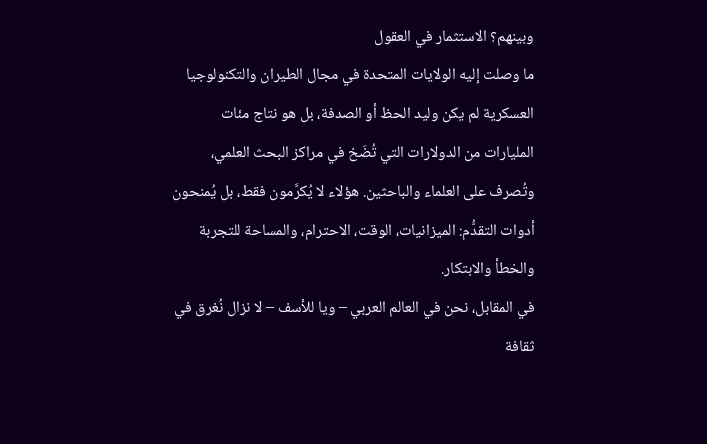وبينهم؟ الاستثمار في العقول
ما وصلت إليه الولايات المتحدة في مجال الطيران والتكنولوجيا العسكرية لم يكن وليد الحظ أو الصدفة، بل هو نتاج مئات المليارات من الدولارات التي تُضَخ في مراكز البحث العلمي، وتُصرف على العلماء والباحثين. هؤلاء لا يُكرَّمون فقط، بل يُمنحون أدوات التقدُّم: الميزانيات، الوقت، الاحترام، والمساحة للتجربة والخطأ والابتكار.
في المقابل، نحن في العالم العربي – ويا للأسف – لا نزال نُغرق في ثقافة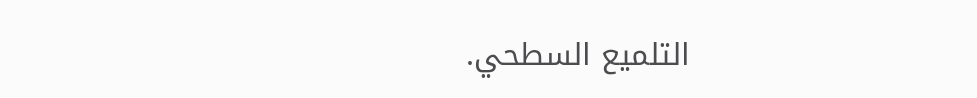التلميع السطحي.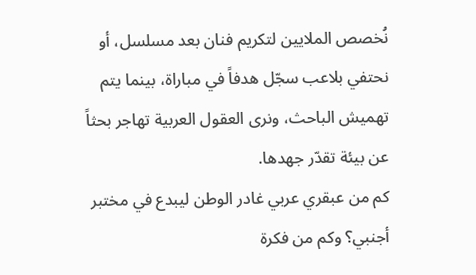نُخصص الملايين لتكريم فنان بعد مسلسل، أو نحتفي بلاعب سجّل هدفاً في مباراة، بينما يتم تهميش الباحث، ونرى العقول العربية تهاجر بحثاً عن بيئة تقدّر جهدها.
كم من عبقري عربي غادر الوطن ليبدع في مختبر أجنبي؟ وكم من فكرة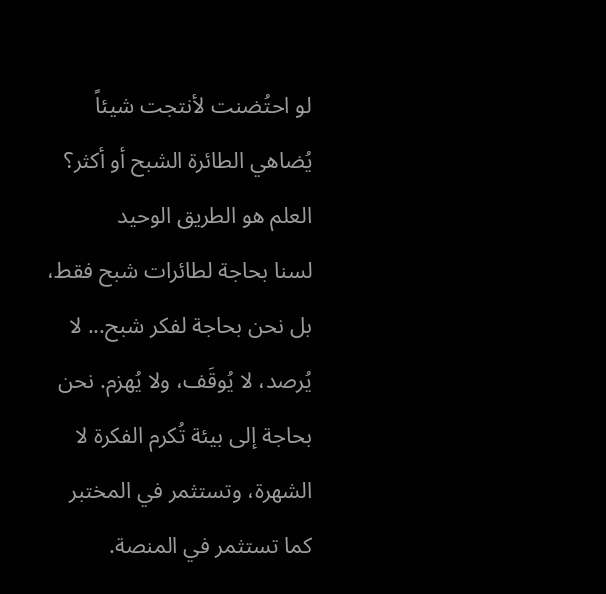لو احتُضنت لأنتجت شيئاً يُضاهي الطائرة الشبح أو أكثر؟
العلم هو الطريق الوحيد
لسنا بحاجة لطائرات شبح فقط، بل نحن بحاجة لفكر شبح... لا يُرصد، لا يُوقَف، ولا يُهزم. نحن بحاجة إلى بيئة تُكرم الفكرة لا الشهرة، وتستثمر في المختبر كما تستثمر في المنصة.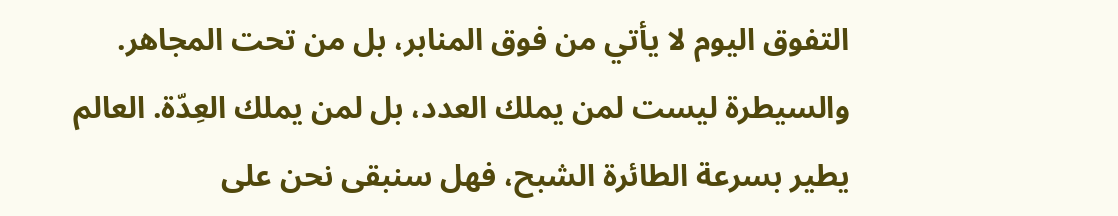التفوق اليوم لا يأتي من فوق المنابر، بل من تحت المجاهر. والسيطرة ليست لمن يملك العدد، بل لمن يملك العِدّة. العالم يطير بسرعة الطائرة الشبح، فهل سنبقى نحن على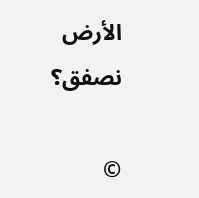الأرض نصفق؟

©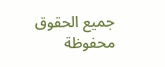جميع الحقوق محفوظة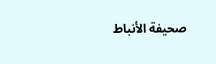صحيفة الأنباط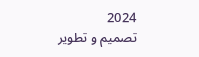2024
تصميم و تطوير